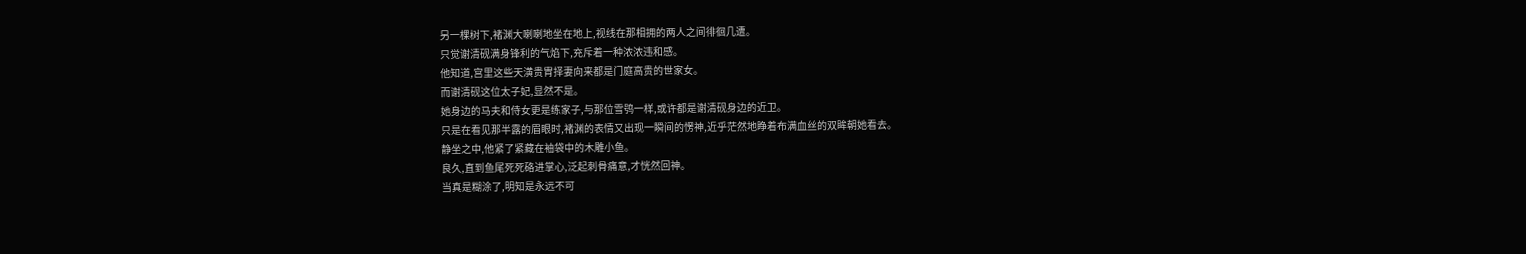另一棵树下,褚渊大喇喇地坐在地上,视线在那相拥的两人之间徘徊几遭。
只觉谢清砚满身锋利的气焰下,充斥着一种浓浓违和感。
他知道,宫里这些天潢贵胄择妻向来都是门庭高贵的世家女。
而谢清砚这位太子妃,显然不是。
她身边的马夫和侍女更是练家子,与那位雪鸮一样,或许都是谢清砚身边的近卫。
只是在看见那半露的眉眼时,褚渊的表情又出现一瞬间的愣神,近乎茫然地睁着布满血丝的双眸朝她看去。
静坐之中,他紧了紧藏在袖袋中的木雕小鱼。
良久,直到鱼尾死死硌进掌心,泛起刺骨痛意,才恍然回神。
当真是糊涂了,明知是永远不可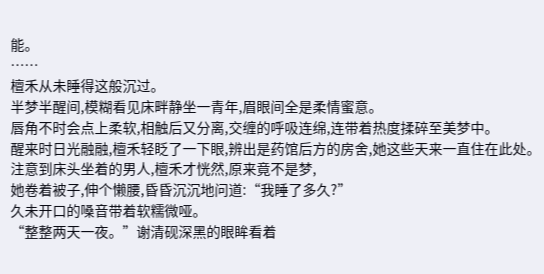能。
……
檀禾从未睡得这般沉过。
半梦半醒间,模糊看见床畔静坐一青年,眉眼间全是柔情蜜意。
唇角不时会点上柔软,相触后又分离,交缠的呼吸连绵,连带着热度揉碎至美梦中。
醒来时日光融融,檀禾轻眨了一下眼,辨出是药馆后方的房舍,她这些天来一直住在此处。
注意到床头坐着的男人,檀禾才恍然,原来竟不是梦,
她卷着被子,伸个懒腰,昏昏沉沉地问道:“我睡了多久?”
久未开口的嗓音带着软糯微哑。
“整整两天一夜。”谢清砚深黑的眼眸看着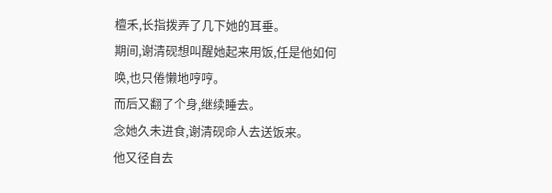檀禾,长指拨弄了几下她的耳垂。
期间,谢清砚想叫醒她起来用饭,任是他如何唤,也只倦懒地哼哼。
而后又翻了个身,继续睡去。
念她久未进食,谢清砚命人去送饭来。
他又径自去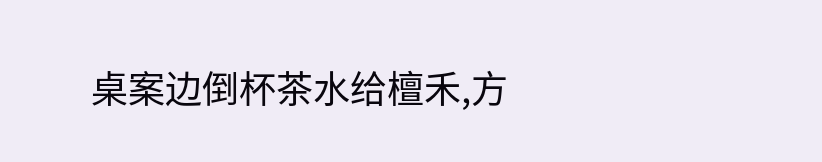桌案边倒杯茶水给檀禾,方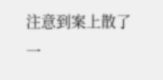注意到案上散了一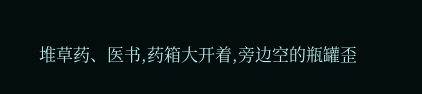堆草药、医书,药箱大开着,旁边空的瓶罐歪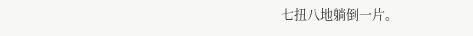七扭八地躺倒一片。